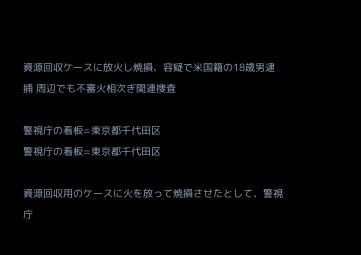資源回収ケースに放火し焼損、容疑で米国籍の18歳男逮捕 周辺でも不審火相次ぎ関連捜査

警視庁の看板=東京都千代田区
警視庁の看板=東京都千代田区

資源回収用のケースに火を放って焼損させたとして、警視庁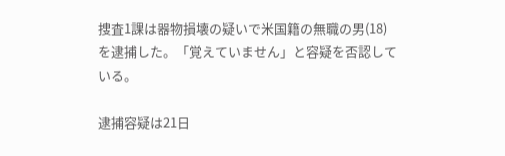捜査1課は器物損壊の疑いで米国籍の無職の男(18)を逮捕した。「覚えていません」と容疑を否認している。

逮捕容疑は21日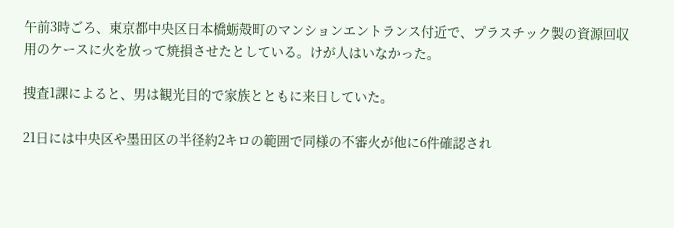午前3時ごろ、東京都中央区日本橋蛎殻町のマンションエントランス付近で、プラスチック製の資源回収用のケースに火を放って焼損させたとしている。けが人はいなかった。

捜査1課によると、男は観光目的で家族とともに来日していた。

21日には中央区や墨田区の半径約2キロの範囲で同様の不審火が他に6件確認され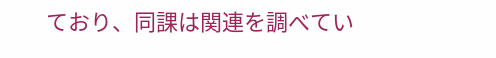ており、同課は関連を調べてい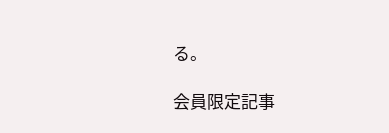る。

会員限定記事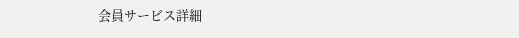会員サービス詳細